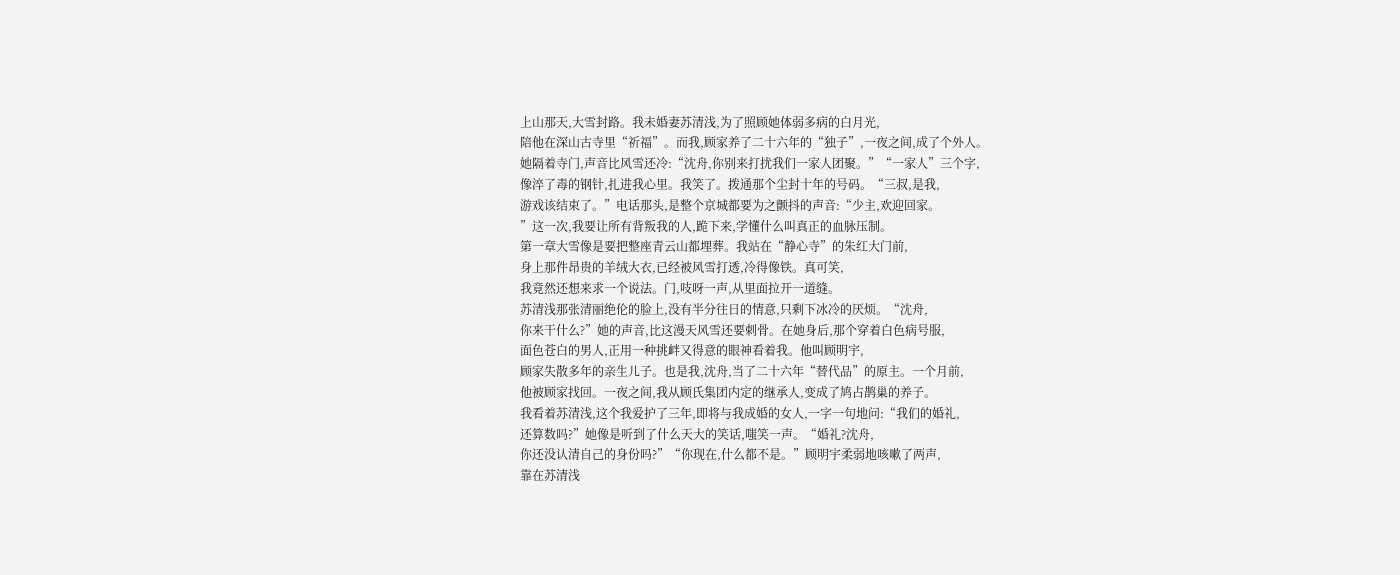上山那天,大雪封路。我未婚妻苏清浅,为了照顾她体弱多病的白月光,
陪他在深山古寺里“祈福”。而我,顾家养了二十六年的“独子”,一夜之间,成了个外人。
她隔着寺门,声音比风雪还冷:“沈舟,你别来打扰我们一家人团聚。”“一家人”三个字,
像淬了毒的钢针,扎进我心里。我笑了。拨通那个尘封十年的号码。“三叔,是我,
游戏该结束了。”电话那头,是整个京城都要为之颤抖的声音:“少主,欢迎回家。
”这一次,我要让所有背叛我的人,跪下来,学懂什么叫真正的血脉压制。
第一章大雪像是要把整座青云山都埋葬。我站在“静心寺”的朱红大门前,
身上那件昂贵的羊绒大衣,已经被风雪打透,冷得像铁。真可笑,
我竟然还想来求一个说法。门,吱呀一声,从里面拉开一道缝。
苏清浅那张清丽绝伦的脸上,没有半分往日的情意,只剩下冰冷的厌烦。“沈舟,
你来干什么?”她的声音,比这漫天风雪还要刺骨。在她身后,那个穿着白色病号服,
面色苍白的男人,正用一种挑衅又得意的眼神看着我。他叫顾明宇,
顾家失散多年的亲生儿子。也是我,沈舟,当了二十六年“替代品”的原主。一个月前,
他被顾家找回。一夜之间,我从顾氏集团内定的继承人,变成了鸠占鹊巢的养子。
我看着苏清浅,这个我爱护了三年,即将与我成婚的女人,一字一句地问:“我们的婚礼,
还算数吗?”她像是听到了什么天大的笑话,嗤笑一声。“婚礼?沈舟,
你还没认清自己的身份吗?”“你现在,什么都不是。”顾明宇柔弱地咳嗽了两声,
靠在苏清浅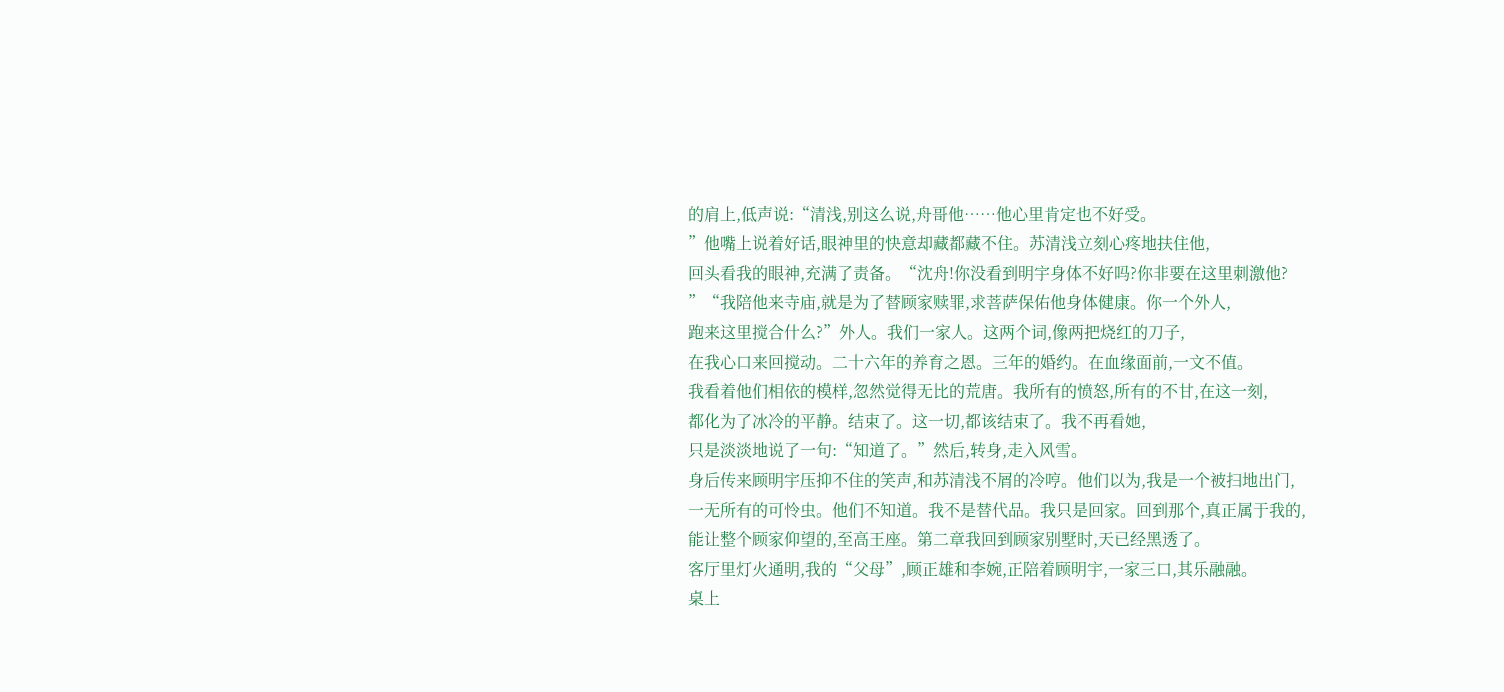的肩上,低声说:“清浅,别这么说,舟哥他……他心里肯定也不好受。
”他嘴上说着好话,眼神里的快意却藏都藏不住。苏清浅立刻心疼地扶住他,
回头看我的眼神,充满了责备。“沈舟!你没看到明宇身体不好吗?你非要在这里刺激他?
”“我陪他来寺庙,就是为了替顾家赎罪,求菩萨保佑他身体健康。你一个外人,
跑来这里搅合什么?”外人。我们一家人。这两个词,像两把烧红的刀子,
在我心口来回搅动。二十六年的养育之恩。三年的婚约。在血缘面前,一文不值。
我看着他们相依的模样,忽然觉得无比的荒唐。我所有的愤怒,所有的不甘,在这一刻,
都化为了冰冷的平静。结束了。这一切,都该结束了。我不再看她,
只是淡淡地说了一句:“知道了。”然后,转身,走入风雪。
身后传来顾明宇压抑不住的笑声,和苏清浅不屑的冷哼。他们以为,我是一个被扫地出门,
一无所有的可怜虫。他们不知道。我不是替代品。我只是回家。回到那个,真正属于我的,
能让整个顾家仰望的,至高王座。第二章我回到顾家别墅时,天已经黑透了。
客厅里灯火通明,我的“父母”,顾正雄和李婉,正陪着顾明宇,一家三口,其乐融融。
桌上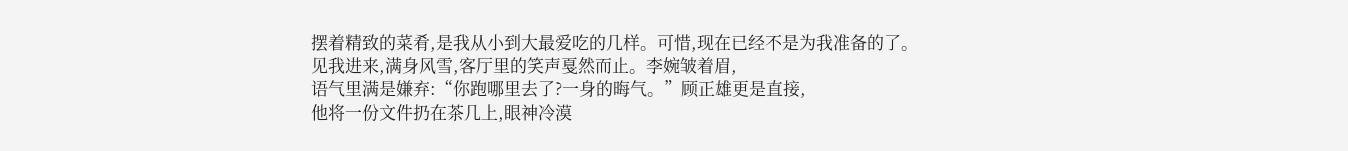摆着精致的菜肴,是我从小到大最爱吃的几样。可惜,现在已经不是为我准备的了。
见我进来,满身风雪,客厅里的笑声戛然而止。李婉皱着眉,
语气里满是嫌弃:“你跑哪里去了?一身的晦气。”顾正雄更是直接,
他将一份文件扔在茶几上,眼神冷漠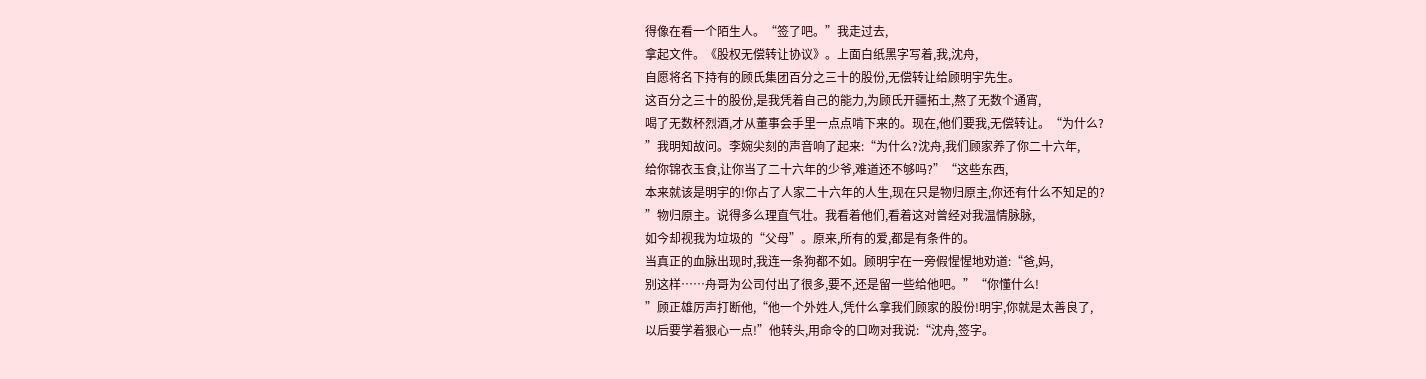得像在看一个陌生人。“签了吧。”我走过去,
拿起文件。《股权无偿转让协议》。上面白纸黑字写着,我,沈舟,
自愿将名下持有的顾氏集团百分之三十的股份,无偿转让给顾明宇先生。
这百分之三十的股份,是我凭着自己的能力,为顾氏开疆拓土,熬了无数个通宵,
喝了无数杯烈酒,才从董事会手里一点点啃下来的。现在,他们要我,无偿转让。“为什么?
”我明知故问。李婉尖刻的声音响了起来:“为什么?沈舟,我们顾家养了你二十六年,
给你锦衣玉食,让你当了二十六年的少爷,难道还不够吗?”“这些东西,
本来就该是明宇的!你占了人家二十六年的人生,现在只是物归原主,你还有什么不知足的?
”物归原主。说得多么理直气壮。我看着他们,看着这对曾经对我温情脉脉,
如今却视我为垃圾的“父母”。原来,所有的爱,都是有条件的。
当真正的血脉出现时,我连一条狗都不如。顾明宇在一旁假惺惺地劝道:“爸,妈,
别这样……舟哥为公司付出了很多,要不,还是留一些给他吧。”“你懂什么!
”顾正雄厉声打断他,“他一个外姓人,凭什么拿我们顾家的股份!明宇,你就是太善良了,
以后要学着狠心一点!”他转头,用命令的口吻对我说:“沈舟,签字。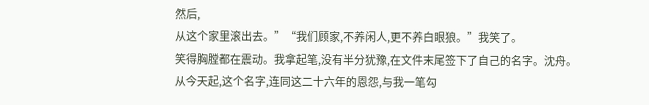然后,
从这个家里滚出去。”“我们顾家,不养闲人,更不养白眼狼。”我笑了。
笑得胸膛都在震动。我拿起笔,没有半分犹豫,在文件末尾签下了自己的名字。沈舟。
从今天起,这个名字,连同这二十六年的恩怨,与我一笔勾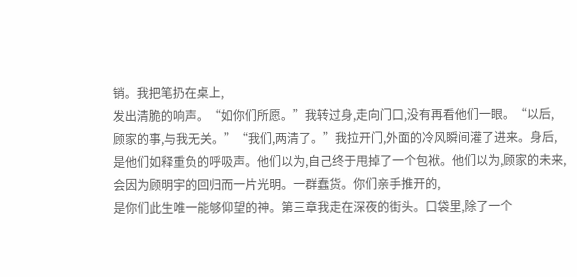销。我把笔扔在桌上,
发出清脆的响声。“如你们所愿。”我转过身,走向门口,没有再看他们一眼。“以后,
顾家的事,与我无关。”“我们,两清了。”我拉开门,外面的冷风瞬间灌了进来。身后,
是他们如释重负的呼吸声。他们以为,自己终于甩掉了一个包袱。他们以为,顾家的未来,
会因为顾明宇的回归而一片光明。一群蠢货。你们亲手推开的,
是你们此生唯一能够仰望的神。第三章我走在深夜的街头。口袋里,除了一个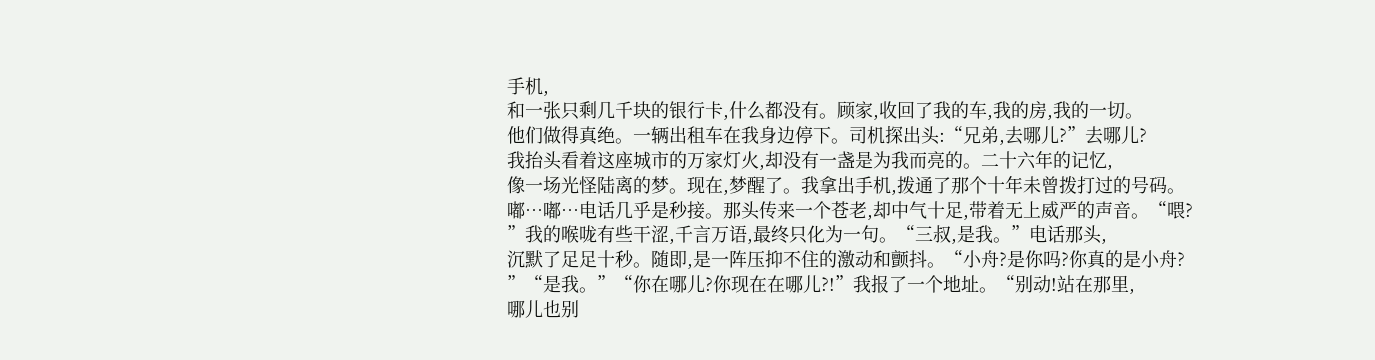手机,
和一张只剩几千块的银行卡,什么都没有。顾家,收回了我的车,我的房,我的一切。
他们做得真绝。一辆出租车在我身边停下。司机探出头:“兄弟,去哪儿?”去哪儿?
我抬头看着这座城市的万家灯火,却没有一盏是为我而亮的。二十六年的记忆,
像一场光怪陆离的梦。现在,梦醒了。我拿出手机,拨通了那个十年未曾拨打过的号码。
嘟…嘟…电话几乎是秒接。那头传来一个苍老,却中气十足,带着无上威严的声音。“喂?
”我的喉咙有些干涩,千言万语,最终只化为一句。“三叔,是我。”电话那头,
沉默了足足十秒。随即,是一阵压抑不住的激动和颤抖。“小舟?是你吗?你真的是小舟?
”“是我。”“你在哪儿?你现在在哪儿?!”我报了一个地址。“别动!站在那里,
哪儿也别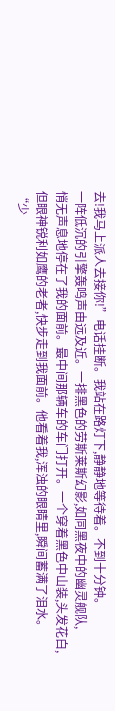去!我马上派人去接你!”电话挂断。我站在路灯下,静静地等待着。不到十分钟。
一阵低沉的引擎轰鸣声由远及近。一排黑色的劳斯莱斯幻影,如同黑夜中的幽灵舰队,
悄无声息地停在了我的面前。最中间那辆车的车门打开。一个穿着黑色中山装,头发花白,
但眼神锐利如鹰的老者,快步走到我面前。他看着我,浑浊的眼睛里,瞬间蓄满了泪水。
“少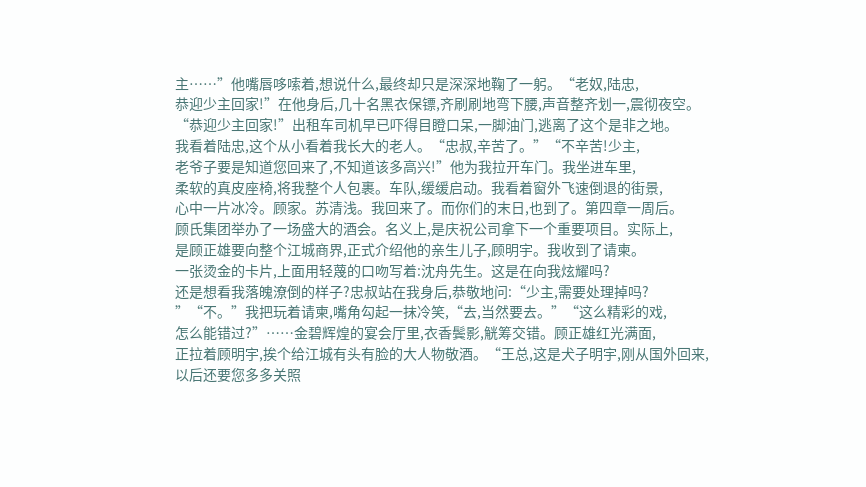主……”他嘴唇哆嗦着,想说什么,最终却只是深深地鞠了一躬。“老奴,陆忠,
恭迎少主回家!”在他身后,几十名黑衣保镖,齐刷刷地弯下腰,声音整齐划一,震彻夜空。
“恭迎少主回家!”出租车司机早已吓得目瞪口呆,一脚油门,逃离了这个是非之地。
我看着陆忠,这个从小看着我长大的老人。“忠叔,辛苦了。”“不辛苦!少主,
老爷子要是知道您回来了,不知道该多高兴!”他为我拉开车门。我坐进车里,
柔软的真皮座椅,将我整个人包裹。车队,缓缓启动。我看着窗外飞速倒退的街景,
心中一片冰冷。顾家。苏清浅。我回来了。而你们的末日,也到了。第四章一周后。
顾氏集团举办了一场盛大的酒会。名义上,是庆祝公司拿下一个重要项目。实际上,
是顾正雄要向整个江城商界,正式介绍他的亲生儿子,顾明宇。我收到了请柬。
一张烫金的卡片,上面用轻蔑的口吻写着:沈舟先生。这是在向我炫耀吗?
还是想看我落魄潦倒的样子?忠叔站在我身后,恭敬地问:“少主,需要处理掉吗?
”“不。”我把玩着请柬,嘴角勾起一抹冷笑,“去,当然要去。”“这么精彩的戏,
怎么能错过?”……金碧辉煌的宴会厅里,衣香鬓影,觥筹交错。顾正雄红光满面,
正拉着顾明宇,挨个给江城有头有脸的大人物敬酒。“王总,这是犬子明宇,刚从国外回来,
以后还要您多多关照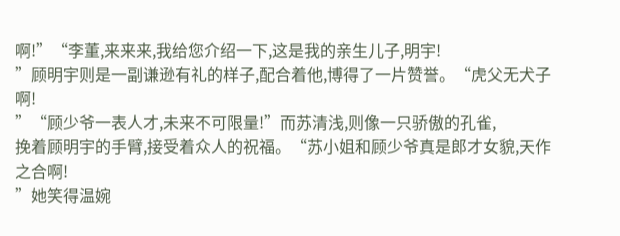啊!”“李董,来来来,我给您介绍一下,这是我的亲生儿子,明宇!
”顾明宇则是一副谦逊有礼的样子,配合着他,博得了一片赞誉。“虎父无犬子啊!
”“顾少爷一表人才,未来不可限量!”而苏清浅,则像一只骄傲的孔雀,
挽着顾明宇的手臂,接受着众人的祝福。“苏小姐和顾少爷真是郎才女貌,天作之合啊!
”她笑得温婉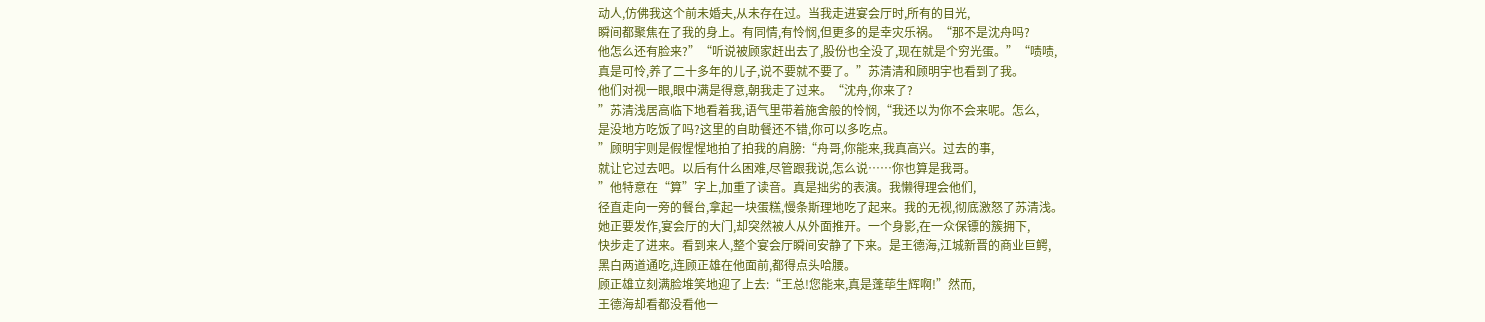动人,仿佛我这个前未婚夫,从未存在过。当我走进宴会厅时,所有的目光,
瞬间都聚焦在了我的身上。有同情,有怜悯,但更多的是幸灾乐祸。“那不是沈舟吗?
他怎么还有脸来?”“听说被顾家赶出去了,股份也全没了,现在就是个穷光蛋。”“啧啧,
真是可怜,养了二十多年的儿子,说不要就不要了。”苏清清和顾明宇也看到了我。
他们对视一眼,眼中满是得意,朝我走了过来。“沈舟,你来了?
”苏清浅居高临下地看着我,语气里带着施舍般的怜悯,“我还以为你不会来呢。怎么,
是没地方吃饭了吗?这里的自助餐还不错,你可以多吃点。
”顾明宇则是假惺惺地拍了拍我的肩膀:“舟哥,你能来,我真高兴。过去的事,
就让它过去吧。以后有什么困难,尽管跟我说,怎么说……你也算是我哥。
”他特意在“算”字上,加重了读音。真是拙劣的表演。我懒得理会他们,
径直走向一旁的餐台,拿起一块蛋糕,慢条斯理地吃了起来。我的无视,彻底激怒了苏清浅。
她正要发作,宴会厅的大门,却突然被人从外面推开。一个身影,在一众保镖的簇拥下,
快步走了进来。看到来人,整个宴会厅瞬间安静了下来。是王德海,江城新晋的商业巨鳄,
黑白两道通吃,连顾正雄在他面前,都得点头哈腰。
顾正雄立刻满脸堆笑地迎了上去:“王总!您能来,真是蓬荜生辉啊!”然而,
王德海却看都没看他一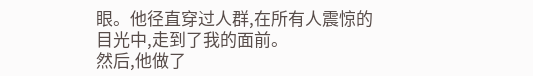眼。他径直穿过人群,在所有人震惊的目光中,走到了我的面前。
然后,他做了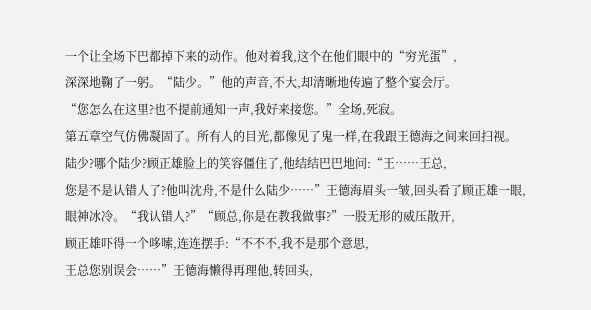一个让全场下巴都掉下来的动作。他对着我,这个在他们眼中的“穷光蛋”,
深深地鞠了一躬。“陆少。”他的声音,不大,却清晰地传遍了整个宴会厅。
“您怎么在这里?也不提前通知一声,我好来接您。”全场,死寂。
第五章空气仿佛凝固了。所有人的目光,都像见了鬼一样,在我跟王德海之间来回扫视。
陆少?哪个陆少?顾正雄脸上的笑容僵住了,他结结巴巴地问:“王……王总,
您是不是认错人了?他叫沈舟,不是什么陆少……”王德海眉头一皱,回头看了顾正雄一眼,
眼神冰冷。“我认错人?”“顾总,你是在教我做事?”一股无形的威压散开,
顾正雄吓得一个哆嗦,连连摆手:“不不不,我不是那个意思,
王总您别误会……”王德海懒得再理他,转回头,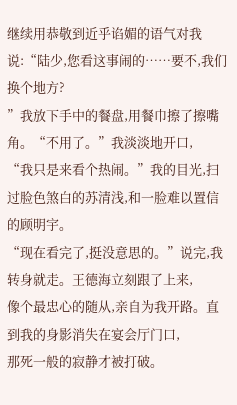继续用恭敬到近乎谄媚的语气对我说:“陆少,您看这事闹的……要不,我们换个地方?
”我放下手中的餐盘,用餐巾擦了擦嘴角。“不用了。”我淡淡地开口,
“我只是来看个热闹。”我的目光,扫过脸色煞白的苏清浅,和一脸难以置信的顾明宇。
“现在看完了,挺没意思的。”说完,我转身就走。王德海立刻跟了上来,
像个最忠心的随从,亲自为我开路。直到我的身影消失在宴会厅门口,
那死一般的寂静才被打破。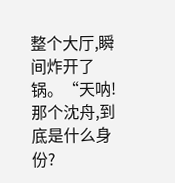整个大厅,瞬间炸开了锅。“天呐!那个沈舟,到底是什么身份?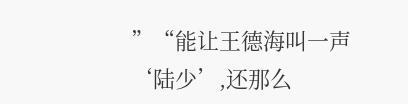”“能让王德海叫一声‘陆少’,还那么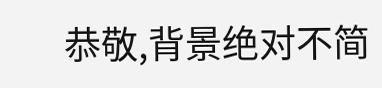恭敬,背景绝对不简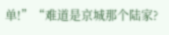单!”“难道是京城那个陆家?